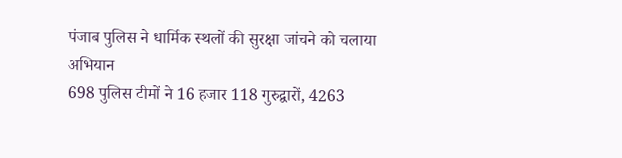पंजाब पुलिस ने धार्मिक स्थलों की सुरक्षा जांचने को चलाया अभियान
698 पुलिस टीमों ने 16 हजार 118 गुरुद्वारों, 4263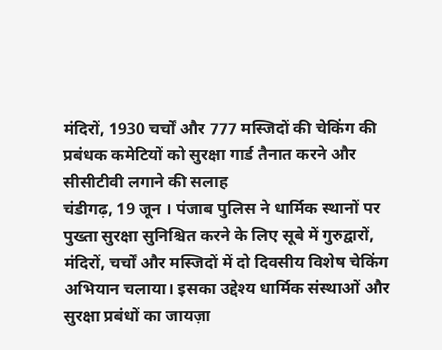मंदिरों, 1930 चर्चों और 777 मस्जिदों की चेकिंग की
प्रबंधक कमेटियों को सुरक्षा गार्ड तैनात करने और सीसीटीवी लगाने की सलाह
चंडीगढ़, 19 जून । पंजाब पुलिस ने धार्मिक स्थानों पर पुख्ता सुरक्षा सुनिश्चित करने के लिए सूबे में गुरुद्वारों, मंदिरों, चर्चों और मस्जिदों में दो दिवसीय विशेष चेकिंग अभियान चलाया। इसका उद्देश्य धार्मिक संस्थाओं और सुरक्षा प्रबंधों का जायज़ा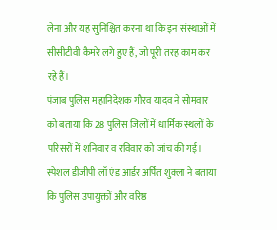लेना और यह सुनिश्चित करना था कि इन संस्थाओं में सीसीटीवी कैमरे लगे हुए हैं, जो पूरी तरह काम कर रहे हैं।
पंजाब पुलिस महानिदेशक गौरव यादव ने सोमवार को बताया कि 28 पुलिस जिलों में धार्मिक स्थलों के परिसरों में शनिवार व रविवार को जांच की गई। स्पेशल डीजीपी लॉ एंड आर्डर अर्पित शुक्ला ने बताया कि पुलिस उपायुक्तों और वरिष्ठ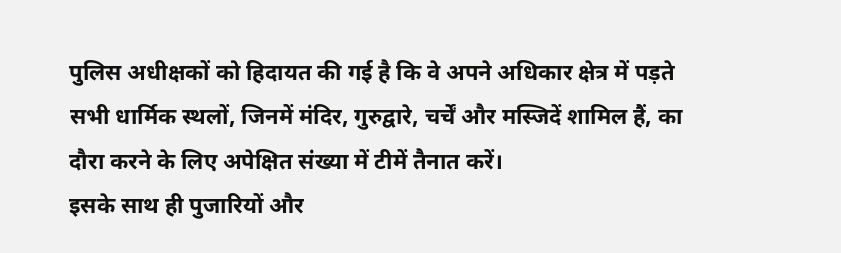पुलिस अधीक्षकों को हिदायत की गई है कि वे अपने अधिकार क्षेत्र में पड़ते सभी धार्मिक स्थलों, जिनमें मंदिर, गुरुद्वारे, चर्चें और मस्जिदें शामिल हैं, का दौरा करने के लिए अपेक्षित संख्या में टीमें तैनात करें।
इसके साथ ही पुजारियों और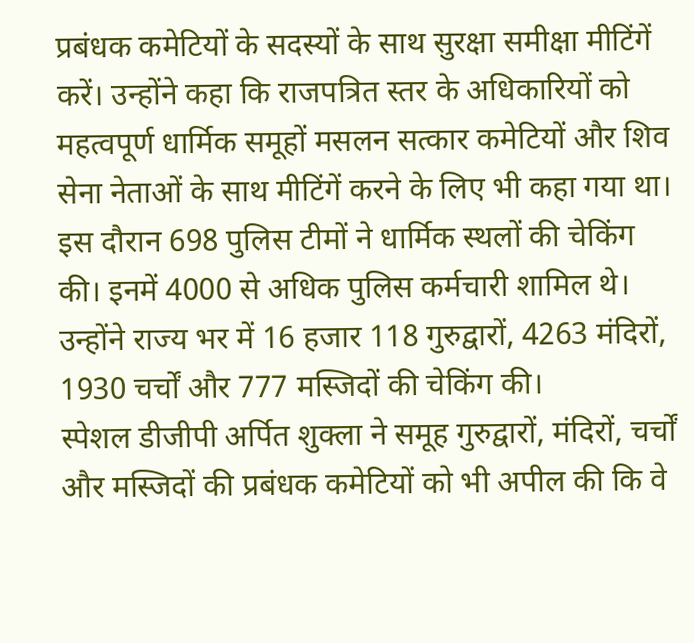प्रबंधक कमेटियों के सदस्यों के साथ सुरक्षा समीक्षा मीटिंगें करें। उन्होंने कहा कि राजपत्रित स्तर के अधिकारियों को महत्वपूर्ण धार्मिक समूहों मसलन सत्कार कमेटियों और शिव सेना नेताओं के साथ मीटिंगें करने के लिए भी कहा गया था।
इस दौरान 698 पुलिस टीमों ने धार्मिक स्थलों की चेकिंग की। इनमें 4000 से अधिक पुलिस कर्मचारी शामिल थे। उन्होंने राज्य भर में 16 हजार 118 गुरुद्वारों, 4263 मंदिरों, 1930 चर्चों और 777 मस्जिदों की चेकिंग की।
स्पेशल डीजीपी अर्पित शुक्ला ने समूह गुरुद्वारों, मंदिरों, चर्चों और मस्जिदों की प्रबंधक कमेटियों को भी अपील की कि वे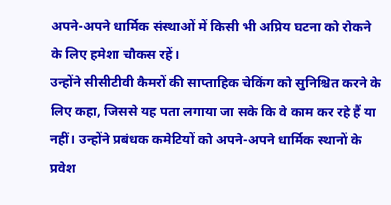अपने-अपने धार्मिक संस्थाओं में किसी भी अप्रिय घटना को रोकने के लिए हमेशा चौकस रहें।
उन्होंने सीसीटीवी कैमरों की साप्ताहिक चेकिंग को सुनिश्चित करने के लिए कहा, जिससे यह पता लगाया जा सके कि वे काम कर रहे हैं या नहीं। उन्होंने प्रबंधक कमेटियों को अपने-अपने धार्मिक स्थानों के प्रवेश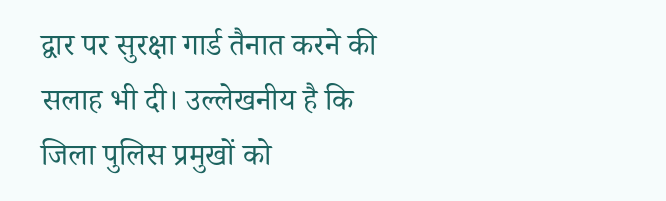द्वार पर सुरक्षा गार्ड तैनात करने की सलाह भी दी। उल्लेखनीय है कि जिला पुलिस प्रमुखों को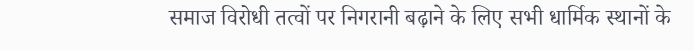समाज विरोधी तत्वों पर निगरानी बढ़ाने के लिए सभी धार्मिक स्थानों के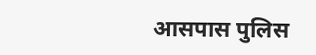आसपास पुलिस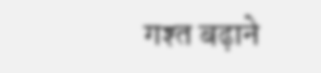गश्त बढ़ाने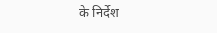के निर्देश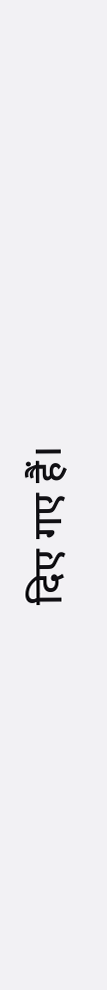दिए गए हैं।